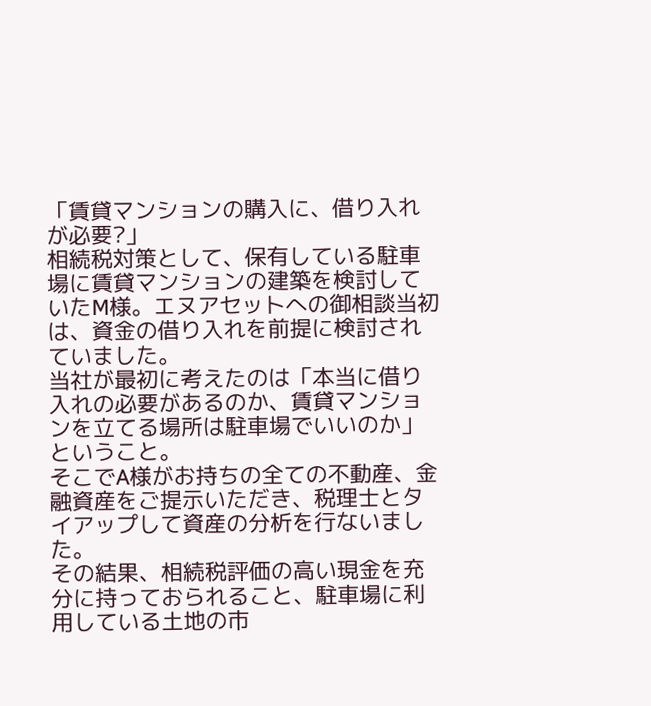「賃貸マンションの購入に、借り入れが必要?」
相続税対策として、保有している駐車場に賃貸マンションの建築を検討していたM様。エヌアセットへの御相談当初は、資金の借り入れを前提に検討されていました。
当社が最初に考えたのは「本当に借り入れの必要があるのか、賃貸マンションを立てる場所は駐車場でいいのか」ということ。
そこでA様がお持ちの全ての不動産、金融資産をご提示いただき、税理士とタイアップして資産の分析を行ないました。
その結果、相続税評価の高い現金を充分に持っておられること、駐車場に利用している土地の市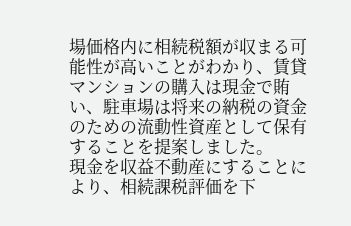場価格内に相続税額が収まる可能性が高いことがわかり、賃貸マンションの購入は現金で賄い、駐車場は将来の納税の資金のための流動性資産として保有することを提案しました。
現金を収益不動産にすることにより、相続課税評価を下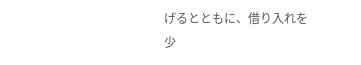げるとともに、借り入れを少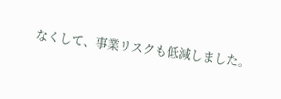なくして、事業リスクも低減しました。